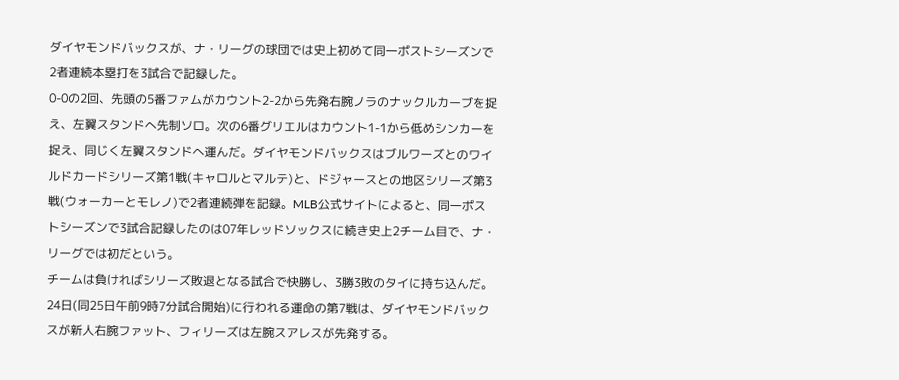ダイヤモンドバックスが、ナ・リーグの球団では史上初めて同一ポストシーズンで2者連続本塁打を3試合で記録した。
0-0の2回、先頭の5番ファムがカウント2-2から先発右腕ノラのナックルカーブを捉え、左翼スタンドへ先制ソロ。次の6番グリエルはカウント1-1から低めシンカーを捉え、同じく左翼スタンドへ運んだ。ダイヤモンドバックスはブルワーズとのワイルドカードシリーズ第1戦(キャロルとマルテ)と、ドジャースとの地区シリーズ第3戦(ウォーカーとモレノ)で2者連続弾を記録。MLB公式サイトによると、同一ポストシーズンで3試合記録したのは07年レッドソックスに続き史上2チーム目で、ナ・リーグでは初だという。
チームは負ければシリーズ敗退となる試合で快勝し、3勝3敗のタイに持ち込んだ。24日(同25日午前9時7分試合開始)に行われる運命の第7戦は、ダイヤモンドバックスが新人右腕ファット、フィリーズは左腕スアレスが先発する。